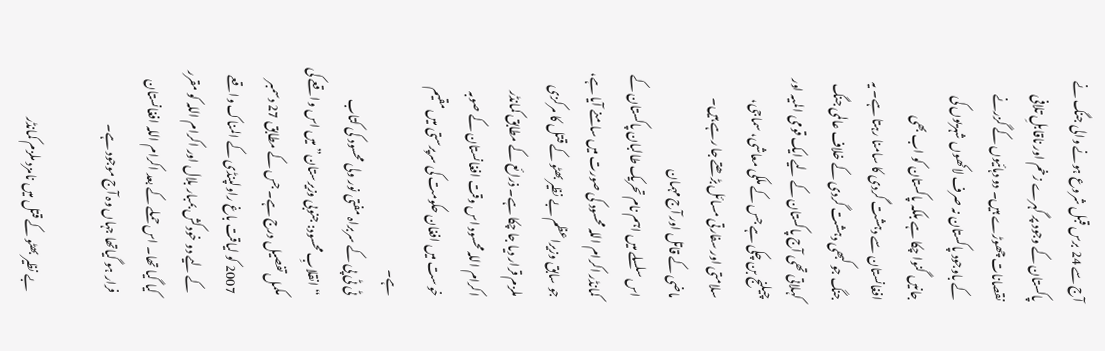آج سے 24 برس قبل شروع ہونے والی جنگ نے پاکستان کے وجود پر گہرے زخم اور ناقابلِ تلافی نقصانات چھوڑے ہیں۔ دو دہائیوں کے گزرنے کے باوجود پاکستان نہ صرف لاکھوں شہریوں کی جانیں گنوا چکا ہے بلکہ پاکستان کو اب بھی افغانستان سے دہشت گردی کا سامنا رہتا ہے۔ یہ جنگ جو کبھی دہشت گردی کے خلاف عالمی جنگ کہلاتی تھی آج پاکستان کے لیے ایک قومی المیہ اور چیلنج بن چکی ہے جس کے ملکی معاشی، سماجی، سلامتی اور سفارتی مسائل بڑھتے جا رہے ہیں۔
ماضی کے قاتل اور آج مہمان
اس سلسلے میں اہم نام تحریک طالبان پاکستان کے کمانڈر اکرام اللہ محسود کی صورت میں سامنے آیا ہے، جو سابق وزیراعظم بے نظیر بھٹو کے قتل کا مرکزی ملزم قرار دیا جا چکا ہے۔ ذرائع کے مطابق کمانڈر اکرام اللہ محسود اس وقت افغانستان کے صوبہ خوست میں افغان حکومت کی سرپرستی میں مقیم ہے۔
ٹی ٹی پی کے سربراہ مفتی نور ولی محسود کی کتاب “انقلابِ محسود: جنوبی وزیرستان” میں اس واقعے کی مکمل تفصیل درج ہے۔ جس کے مطابق 27 دسمبر 2007 کو لیاقت باغ راولپنڈی کے المناک واقعے کے لیے دو خودکش بمبار بلال اور اکرام اللہ کو مقرر کیا گیا تھا۔ اس حملے کے بعد اکرام اللہ افغانستان فرار ہو گیاتھا جہاں وہ آج موجود ہے۔

بے نظیر بھٹو کے قتل میں نامزد ملزم کمانڈر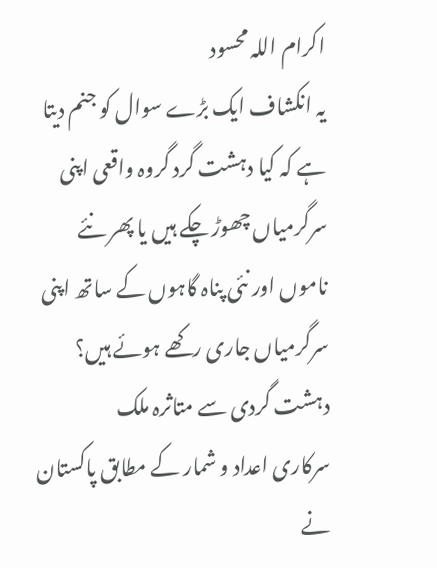اکرام اللہ محسود
یہ انکشاف ایک بڑے سوال کو جنم دیتا ہے کہ کیا دہشت گرد گروہ واقعی اپنی سرگرمیاں چھوڑ چکے ہیں یا پھر نئے ناموں اور نئی پناہ گاہوں کے ساتھ اپنی سرگرمیاں جاری رکھے ہوئے ہیں؟
دہشت گردی سے متاثرہ ملک
سرکاری اعداد و شمار کے مطابق پاکستان نے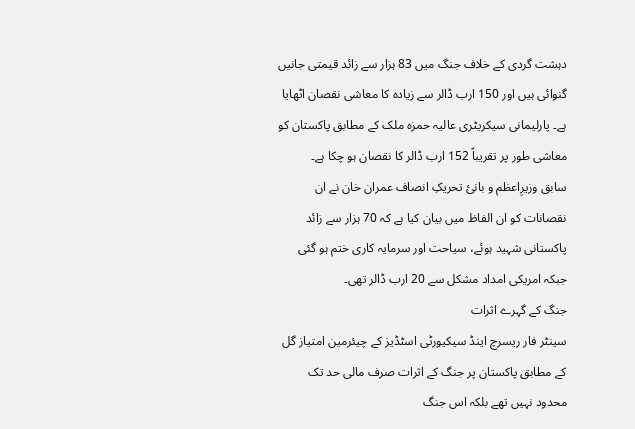دہشت گردی کے خلاف جنگ میں 83 ہزار سے زائد قیمتی جانیں گنوائی ہیں اور 150 ارب ڈالر سے زیادہ کا معاشی نقصان اٹھایا ہے۔ پارلیمانی سیکریٹری عالیہ حمزہ ملک کے مطابق پاکستان کو معاشی طور پر تقریباً 152 ارب ڈالر کا نقصان ہو چکا ہے۔
سابق وزیرِاعظم و بانیٔ تحریکِ انصاف عمران خان نے ان نقصانات کو ان الفاظ میں بیان کیا ہے کہ 70 ہزار سے زائد پاکستانی شہید ہوئے، سیاحت اور سرمایہ کاری ختم ہو گئی جبکہ امریکی امداد مشکل سے 20 ارب ڈالر تھی۔
جنگ کے گہرے اثرات
سینٹر فار ریسرچ اینڈ سیکیورٹی اسٹڈیز کے چیئرمین امتیاز گل کے مطابق پاکستان پر جنگ کے اثرات صرف مالی حد تک محدود نہیں تھے بلکہ اس جنگ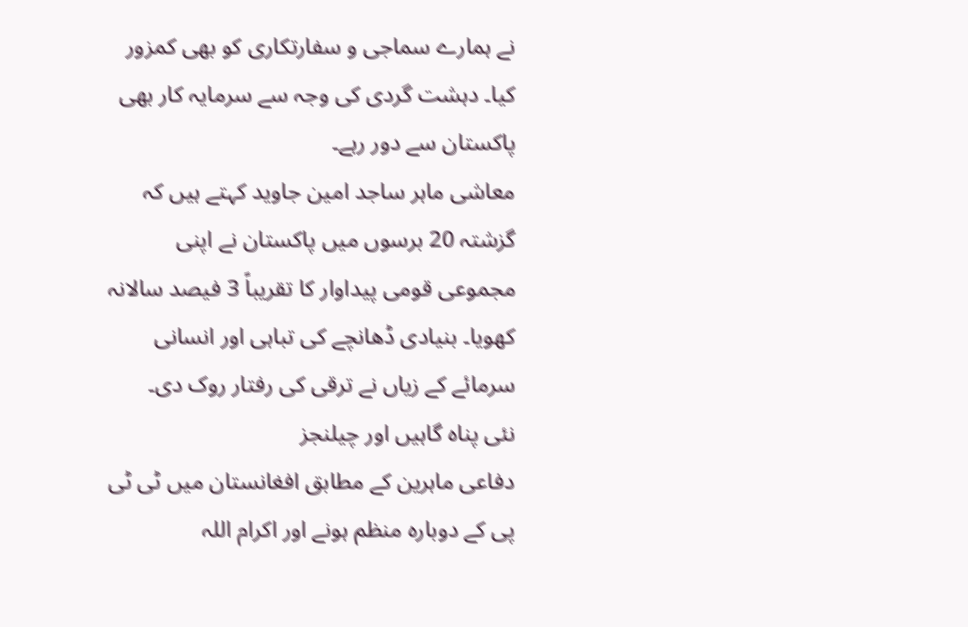نے ہمارے سماجی و سفارتکاری کو بھی کمزور کیا۔ دہشت گردی کی وجہ سے سرمایہ کار بھی پاکستان سے دور رہے۔
معاشی ماہر ساجد امین جاوید کہتے ہیں کہ گزشتہ 20 برسوں میں پاکستان نے اپنی مجموعی قومی پیداوار کا تقریباً 3 فیصد سالانہ کھویا۔ بنیادی ڈھانچے کی تباہی اور انسانی سرمائے کے زیاں نے ترقی کی رفتار روک دی۔
نئی پناہ گاہیں اور چیلنجز
دفاعی ماہرین کے مطابق افغانستان میں ٹی ٹی پی کے دوبارہ منظم ہونے اور اکرام اللہ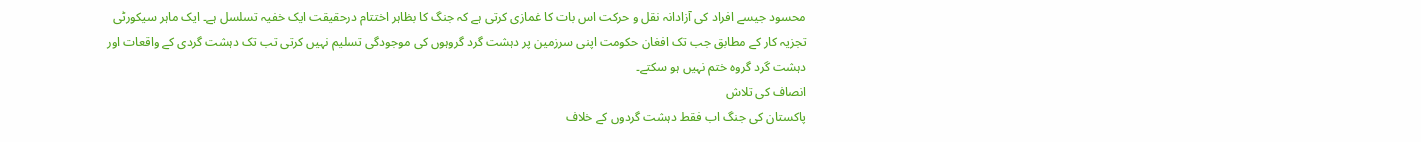محسود جیسے افراد کی آزادانہ نقل و حرکت اس بات کا غمازی کرتی ہے کہ جنگ کا بظاہر اختتام درحقیقت ایک خفیہ تسلسل ہے۔ ایک ماہر سیکورٹی تجزیہ کار کے مطابق جب تک افغان حکومت اپنی سرزمین پر دہشت گرد گروہوں کی موجودگی تسلیم نہیں کرتی تب تک دہشت گردی کے واقعات اور دہشت گرد گروہ ختم نہیں ہو سکتے۔
انصاف کی تلاش
پاکستان کی جنگ اب فقط دہشت گردوں کے خلاف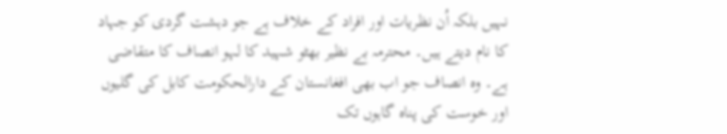نہیں بلکہ اُن نظریات اور افراد کے خلاف ہے جو دہشت گردی کو جہاد کا نام دیتے ہیں۔ محترمہ بے نظیر بھٹو شہید کا لہو انصاف کا متقاضی ہے۔ وہ انصاف جو اب بھی افغانستان کے دارالحکومت کابل کی گلیوں اور خوست کی پناہ گاہوں تک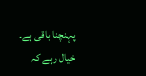پہنچنا باقی ہے۔
خیال رہے کہ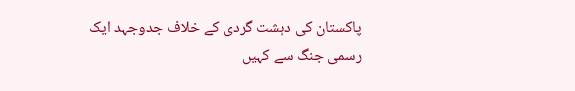پاکستان کی دہشت گردی کے خلاف جدوجہد ایک رسمی جنگ سے کہیں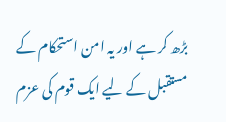بڑھ کر ہے اور یہ امن استحکام کے مستقبل کے لیے ایک قوم کی عزم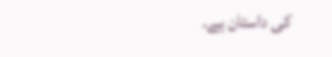کی داستان ہے۔